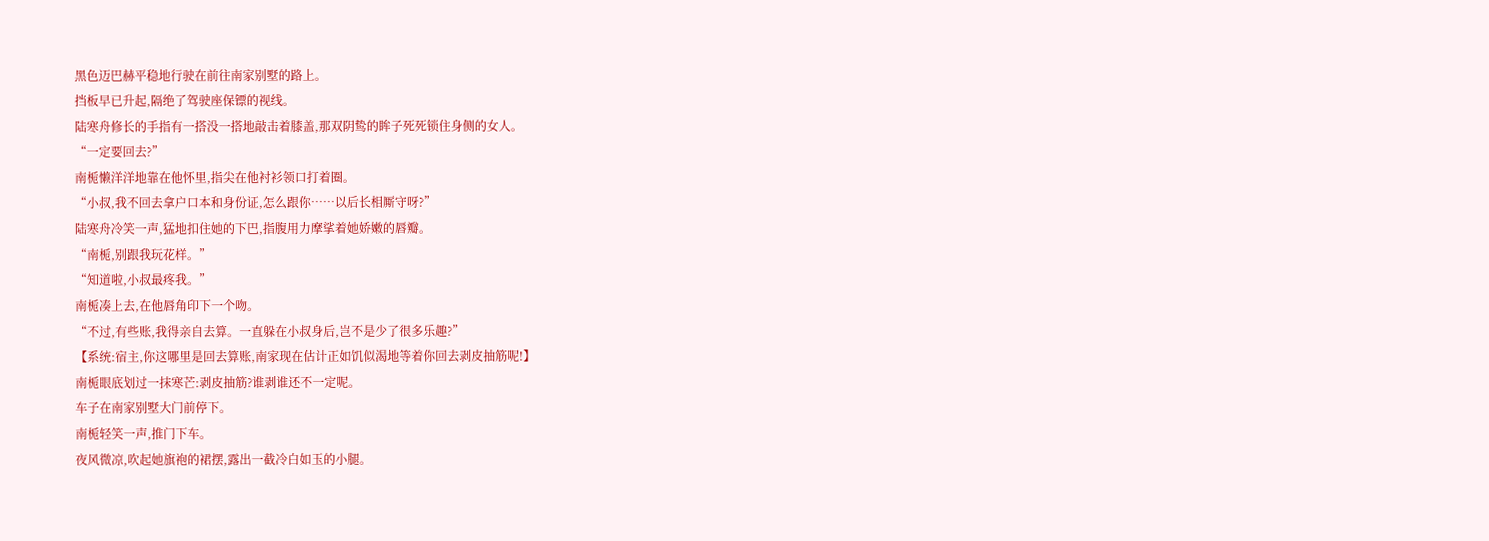黑色迈巴赫平稳地行驶在前往南家别墅的路上。
挡板早已升起,隔绝了驾驶座保镖的视线。
陆寒舟修长的手指有一搭没一搭地敲击着膝盖,那双阴鸷的眸子死死锁住身侧的女人。
“一定要回去?”
南栀懒洋洋地靠在他怀里,指尖在他衬衫领口打着圈。
“小叔,我不回去拿户口本和身份证,怎么跟你……以后长相厮守呀?”
陆寒舟冷笑一声,猛地扣住她的下巴,指腹用力摩挲着她娇嫩的唇瓣。
“南栀,别跟我玩花样。”
“知道啦,小叔最疼我。”
南栀凑上去,在他唇角印下一个吻。
“不过,有些账,我得亲自去算。一直躲在小叔身后,岂不是少了很多乐趣?”
【系统:宿主,你这哪里是回去算账,南家现在估计正如饥似渴地等着你回去剥皮抽筋呢!】
南栀眼底划过一抹寒芒:剥皮抽筋?谁剥谁还不一定呢。
车子在南家别墅大门前停下。
南栀轻笑一声,推门下车。
夜风微凉,吹起她旗袍的裙摆,露出一截冷白如玉的小腿。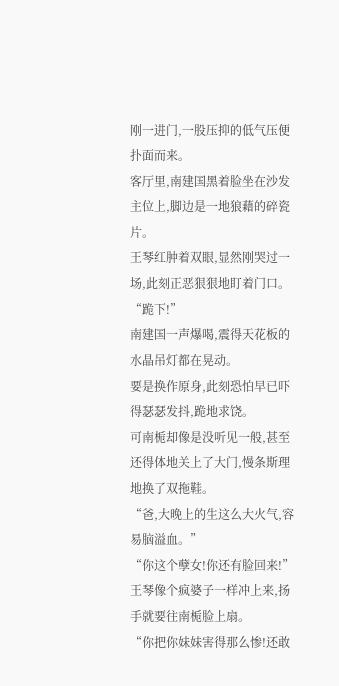刚一进门,一股压抑的低气压便扑面而来。
客厅里,南建国黑着脸坐在沙发主位上,脚边是一地狼藉的碎瓷片。
王琴红肿着双眼,显然刚哭过一场,此刻正恶狠狠地盯着门口。
“跪下!”
南建国一声爆喝,震得天花板的水晶吊灯都在晃动。
要是换作原身,此刻恐怕早已吓得瑟瑟发抖,跪地求饶。
可南栀却像是没听见一般,甚至还得体地关上了大门,慢条斯理地换了双拖鞋。
“爸,大晚上的生这么大火气,容易脑溢血。”
“你这个孽女!你还有脸回来!”
王琴像个疯婆子一样冲上来,扬手就要往南栀脸上扇。
“你把你妹妹害得那么惨!还敢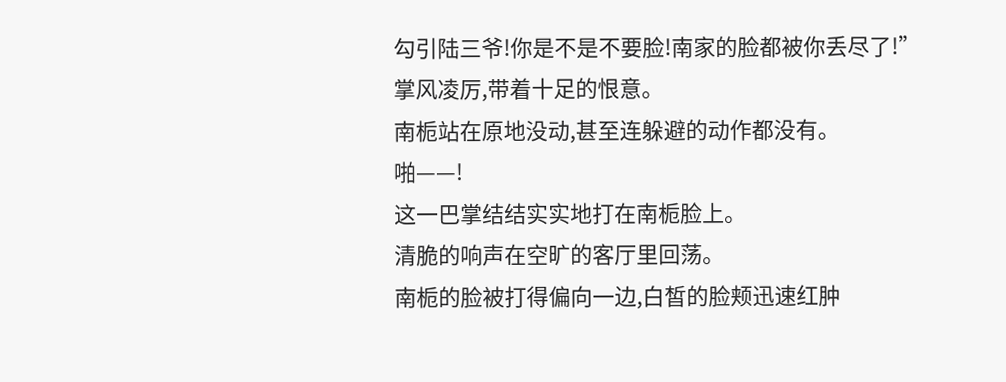勾引陆三爷!你是不是不要脸!南家的脸都被你丢尽了!”
掌风凌厉,带着十足的恨意。
南栀站在原地没动,甚至连躲避的动作都没有。
啪——!
这一巴掌结结实实地打在南栀脸上。
清脆的响声在空旷的客厅里回荡。
南栀的脸被打得偏向一边,白皙的脸颊迅速红肿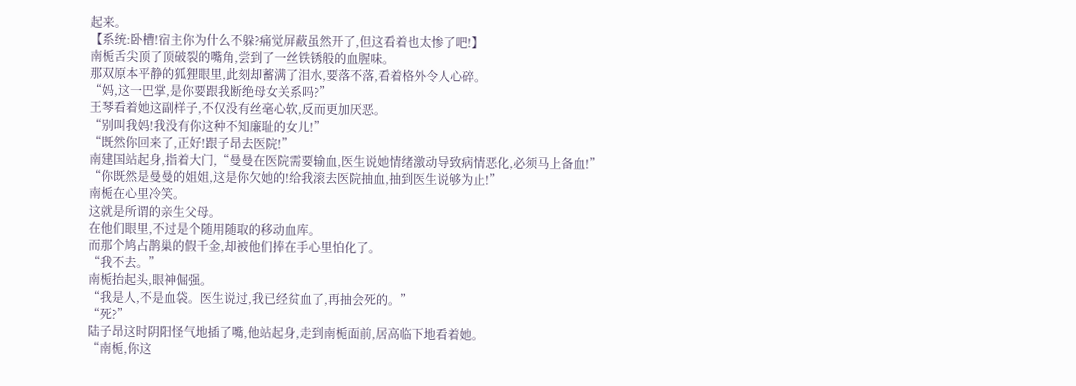起来。
【系统:卧槽!宿主你为什么不躲?痛觉屏蔽虽然开了,但这看着也太惨了吧!】
南栀舌尖顶了顶破裂的嘴角,尝到了一丝铁锈般的血腥味。
那双原本平静的狐狸眼里,此刻却蓄满了泪水,要落不落,看着格外令人心碎。
“妈,这一巴掌,是你要跟我断绝母女关系吗?”
王琴看着她这副样子,不仅没有丝毫心软,反而更加厌恶。
“别叫我妈!我没有你这种不知廉耻的女儿!”
“既然你回来了,正好!跟子昂去医院!”
南建国站起身,指着大门,“曼曼在医院需要输血,医生说她情绪激动导致病情恶化,必须马上备血!”
“你既然是曼曼的姐姐,这是你欠她的!给我滚去医院抽血,抽到医生说够为止!”
南栀在心里冷笑。
这就是所谓的亲生父母。
在他们眼里,不过是个随用随取的移动血库。
而那个鸠占鹊巢的假千金,却被他们捧在手心里怕化了。
“我不去。”
南栀抬起头,眼神倔强。
“我是人,不是血袋。医生说过,我已经贫血了,再抽会死的。”
“死?”
陆子昂这时阴阳怪气地插了嘴,他站起身,走到南栀面前,居高临下地看着她。
“南栀,你这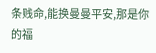条贱命,能换曼曼平安,那是你的福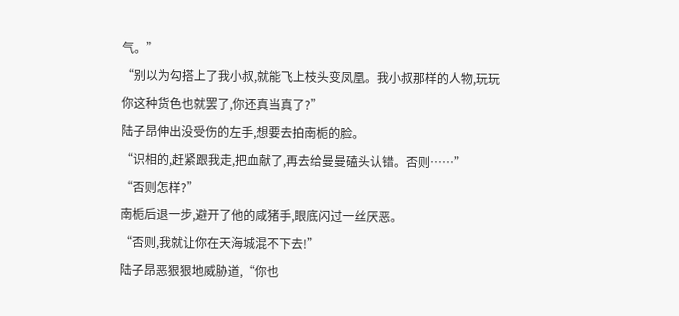气。”
“别以为勾搭上了我小叔,就能飞上枝头变凤凰。我小叔那样的人物,玩玩你这种货色也就罢了,你还真当真了?”
陆子昂伸出没受伤的左手,想要去拍南栀的脸。
“识相的,赶紧跟我走,把血献了,再去给曼曼磕头认错。否则……”
“否则怎样?”
南栀后退一步,避开了他的咸猪手,眼底闪过一丝厌恶。
“否则,我就让你在天海城混不下去!”
陆子昂恶狠狠地威胁道,“你也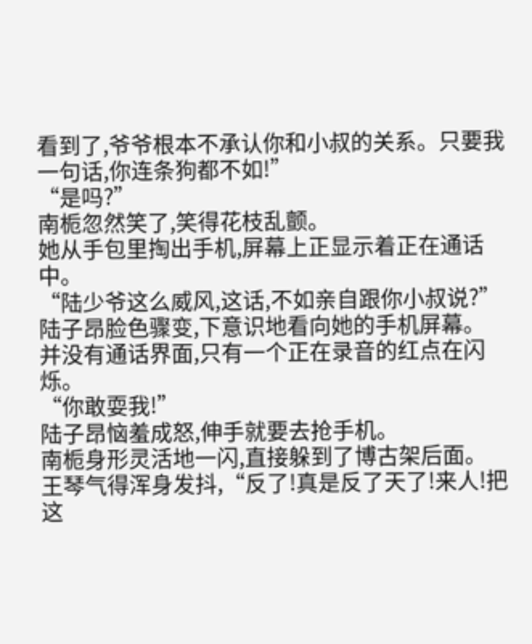看到了,爷爷根本不承认你和小叔的关系。只要我一句话,你连条狗都不如!”
“是吗?”
南栀忽然笑了,笑得花枝乱颤。
她从手包里掏出手机,屏幕上正显示着正在通话中。
“陆少爷这么威风,这话,不如亲自跟你小叔说?”
陆子昂脸色骤变,下意识地看向她的手机屏幕。
并没有通话界面,只有一个正在录音的红点在闪烁。
“你敢耍我!”
陆子昂恼羞成怒,伸手就要去抢手机。
南栀身形灵活地一闪,直接躲到了博古架后面。
王琴气得浑身发抖,“反了!真是反了天了!来人!把这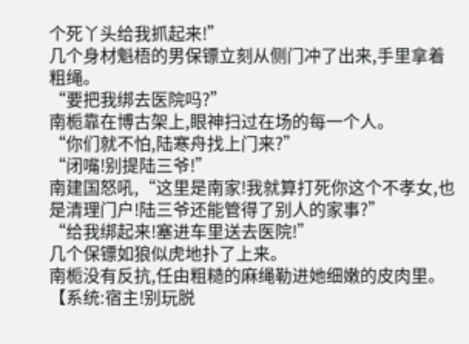个死丫头给我抓起来!”
几个身材魁梧的男保镖立刻从侧门冲了出来,手里拿着粗绳。
“要把我绑去医院吗?”
南栀靠在博古架上,眼神扫过在场的每一个人。
“你们就不怕,陆寒舟找上门来?”
“闭嘴!别提陆三爷!”
南建国怒吼,“这里是南家!我就算打死你这个不孝女,也是清理门户!陆三爷还能管得了别人的家事?”
“给我绑起来!塞进车里送去医院!”
几个保镖如狼似虎地扑了上来。
南栀没有反抗,任由粗糙的麻绳勒进她细嫩的皮肉里。
【系统:宿主!别玩脱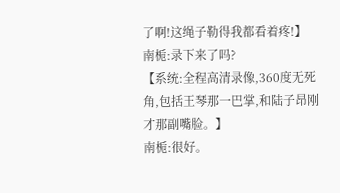了啊!这绳子勒得我都看着疼!】
南栀:录下来了吗?
【系统:全程高清录像,360度无死角,包括王琴那一巴掌,和陆子昂刚才那副嘴脸。】
南栀:很好。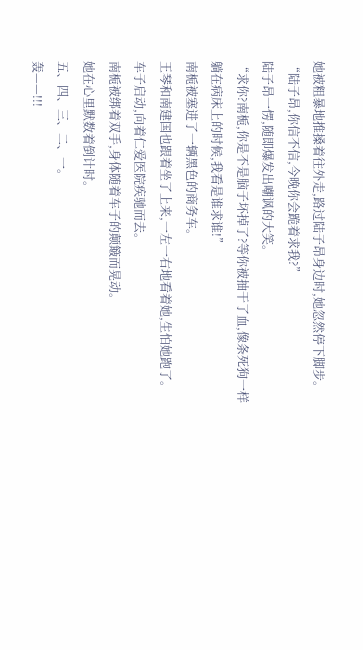她被粗暴地推搡着往外走,路过陆子昂身边时,她忽然停下脚步。
“陆子昂,你信不信,今晚你会跪着求我?”
陆子昂一愣,随即爆发出嘲讽的大笑。
“求你?南栀,你是不是脑子坏掉了?等你被抽干了血,像条死狗一样躺在病床上的时候,我看是谁求谁!”
南栀被塞进了一辆黑色的商务车。
王琴和南建国也跟着坐了上来,一左一右地看着她,生怕她跑了。
车子启动,向着仁爱医院疾驰而去。
南栀被绑着双手,身体随着车子的颠簸而晃动。
她在心里默数着倒计时。
五、四、三、二、一。
轰——!!!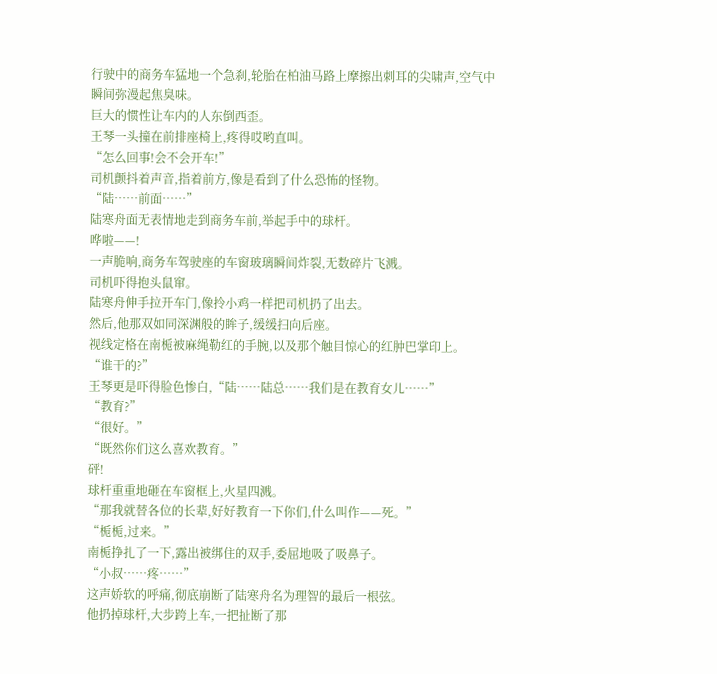行驶中的商务车猛地一个急刹,轮胎在柏油马路上摩擦出刺耳的尖啸声,空气中瞬间弥漫起焦臭味。
巨大的惯性让车内的人东倒西歪。
王琴一头撞在前排座椅上,疼得哎哟直叫。
“怎么回事!会不会开车!”
司机颤抖着声音,指着前方,像是看到了什么恐怖的怪物。
“陆……前面……”
陆寒舟面无表情地走到商务车前,举起手中的球杆。
哗啦——!
一声脆响,商务车驾驶座的车窗玻璃瞬间炸裂,无数碎片飞溅。
司机吓得抱头鼠窜。
陆寒舟伸手拉开车门,像拎小鸡一样把司机扔了出去。
然后,他那双如同深渊般的眸子,缓缓扫向后座。
视线定格在南栀被麻绳勒红的手腕,以及那个触目惊心的红肿巴掌印上。
“谁干的?”
王琴更是吓得脸色惨白,“陆……陆总……我们是在教育女儿……”
“教育?”
“很好。”
“既然你们这么喜欢教育。”
砰!
球杆重重地砸在车窗框上,火星四溅。
“那我就替各位的长辈,好好教育一下你们,什么叫作——死。”
“栀栀,过来。”
南栀挣扎了一下,露出被绑住的双手,委屈地吸了吸鼻子。
“小叔……疼……”
这声娇软的呼痛,彻底崩断了陆寒舟名为理智的最后一根弦。
他扔掉球杆,大步跨上车,一把扯断了那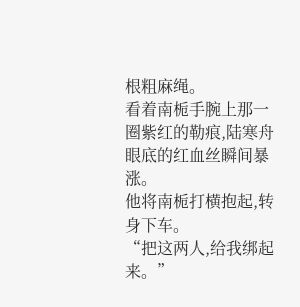根粗麻绳。
看着南栀手腕上那一圈紫红的勒痕,陆寒舟眼底的红血丝瞬间暴涨。
他将南栀打横抱起,转身下车。
“把这两人,给我绑起来。”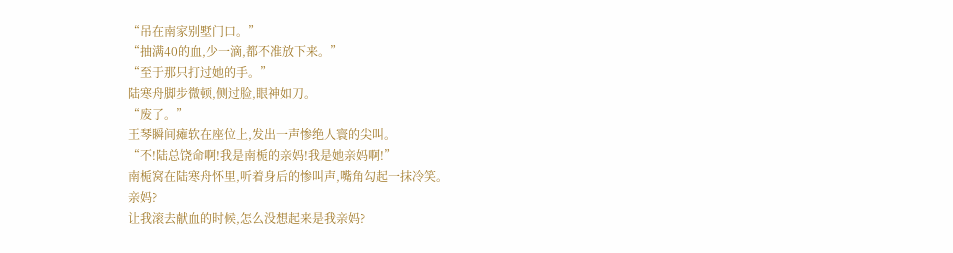“吊在南家别墅门口。”
“抽满40的血,少一滴,都不准放下来。”
“至于那只打过她的手。”
陆寒舟脚步微顿,侧过脸,眼神如刀。
“废了。”
王琴瞬间瘫软在座位上,发出一声惨绝人寰的尖叫。
“不!陆总饶命啊!我是南栀的亲妈!我是她亲妈啊!”
南栀窝在陆寒舟怀里,听着身后的惨叫声,嘴角勾起一抹冷笑。
亲妈?
让我滚去献血的时候,怎么没想起来是我亲妈?